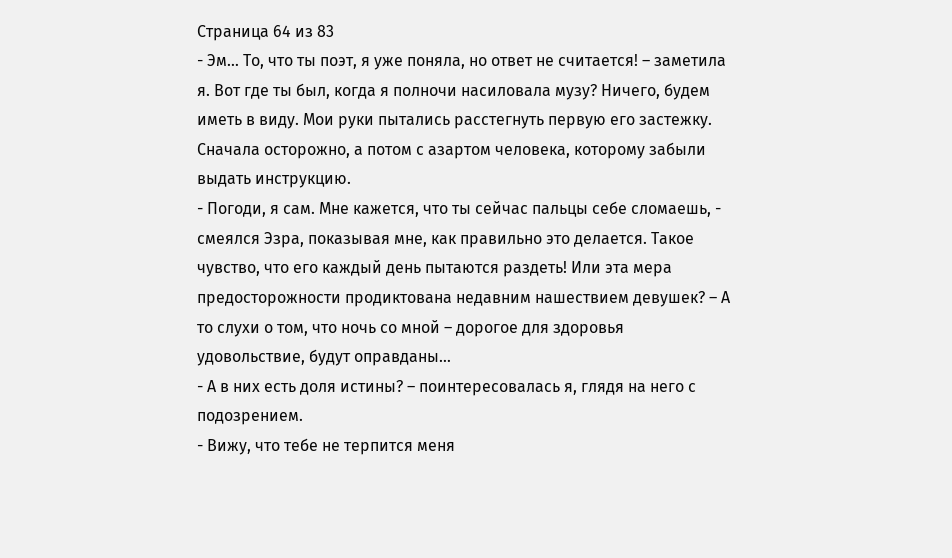Страница 64 из 83
- Эм… То, что ты поэт, я уже поняла, но ответ не считается! – заметила я. Вот где ты был, когда я полночи насиловала музу? Ничего, будем иметь в виду. Мои руки пытались расстегнуть первую его застежку. Сначала осторожно, а потом с азартом человека, которому забыли выдать инструкцию.
- Погоди, я сам. Мне кажется, что ты сейчас пальцы себе сломаешь, - смеялся Эзра, показывая мне, как правильно это делается. Такое чувство, что его каждый день пытаются раздеть! Или эта мера предосторожности продиктована недавним нашествием девушек? – А то слухи о том, что ночь со мной – дорогое для здоровья удовольствие, будут оправданы…
- А в них есть доля истины? – поинтересовалась я, глядя на него с подозрением.
- Вижу, что тебе не терпится меня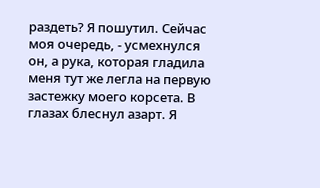раздеть? Я пошутил. Сейчас моя очередь, - усмехнулся он, а рука, которая гладила меня тут же легла на первую застежку моего корсета. В глазах блеснул азарт. Я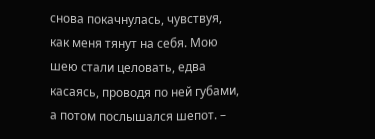снова покачнулась, чувствуя, как меня тянут на себя. Мою шею стали целовать, едва касаясь, проводя по ней губами, а потом послышался шепот. –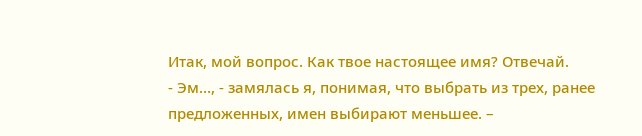Итак, мой вопрос. Как твое настоящее имя? Отвечай.
- Эм…, - замялась я, понимая, что выбрать из трех, ранее предложенных, имен выбирают меньшее. –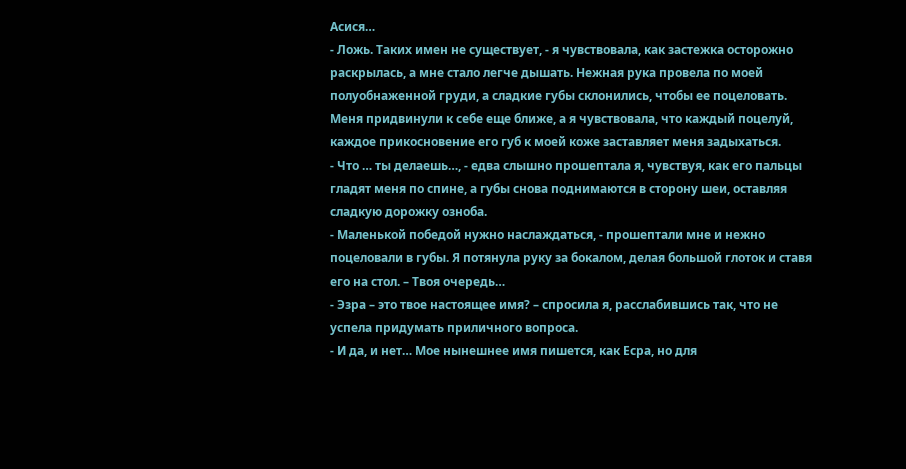Асися…
- Ложь. Таких имен не существует, - я чувствовала, как застежка осторожно раскрылась, а мне стало легче дышать. Нежная рука провела по моей полуобнаженной груди, а сладкие губы склонились, чтобы ее поцеловать. Меня придвинули к себе еще ближе, а я чувствовала, что каждый поцелуй, каждое прикосновение его губ к моей коже заставляет меня задыхаться.
- Что … ты делаешь…, - едва слышно прошептала я, чувствуя, как его пальцы гладят меня по спине, а губы снова поднимаются в сторону шеи, оставляя сладкую дорожку озноба.
- Маленькой победой нужно наслаждаться, - прошептали мне и нежно поцеловали в губы. Я потянула руку за бокалом, делая большой глоток и ставя его на стол. – Твоя очередь…
- Эзра – это твое настоящее имя? – спросила я, расслабившись так, что не успела придумать приличного вопроса.
- И да, и нет… Мое нынешнее имя пишется, как Есра, но для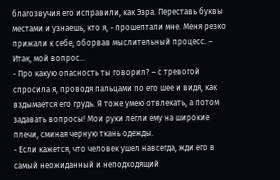благозвучия его исправили, как Эзра. Переставь буквы местами и узнаешь, кто я, - прошептали мне. Меня резко прижали к себе, оборвав мыслительный процесс. – Итак, мой вопрос…
- Про какую опасность ты говорил? – с тревогой спросила я, проводя пальцами по его шее и видя, как вздымается его грудь. Я тоже умею отвлекать, а потом задавать вопросы! Мои руки легли ему на широкие плечи, сминая черную ткань одежды.
- Если кажется, что человек ушел навсегда, жди его в самый неожиданный и неподходящий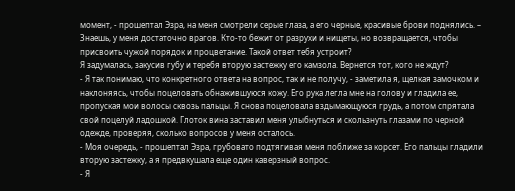момент, - прошептал Эзра, на меня смотрели серые глаза, а его черные, красивые брови поднялись. – Знаешь, у меня достаточно врагов. Кто-то бежит от разрухи и нищеты, но возвращается, чтобы присвоить чужой порядок и процветание. Такой ответ тебя устроит?
Я задумалась, закусив губу и теребя вторую застежку его камзола. Вернется тот, кого не ждут?
- Я так понимаю, что конкретного ответа на вопрос, так и не получу, - заметила я, щелкая замочком и наклоняясь, чтобы поцеловать обнажившуюся кожу. Его рука легла мне на голову и гладила ее, пропуская мои волосы сквозь пальцы. Я снова поцеловала вздымающуюся грудь, а потом спрятала свой поцелуй ладошкой. Глоток вина заставил меня улыбнуться и скользнуть глазами по черной одежде, проверяя, сколько вопросов у меня осталось.
- Моя очередь, - прошептал Эзра, грубовато подтягивая меня поближе за корсет. Его пальцы гладили вторую застежку, а я предвкушала еще один каверзный вопрос.
- Я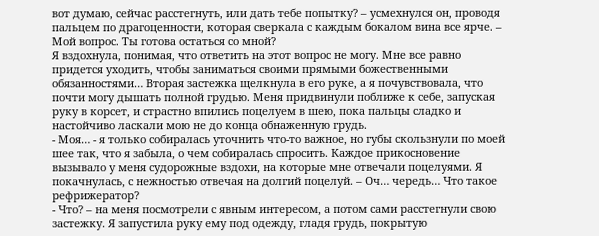вот думаю, сейчас расстегнуть, или дать тебе попытку? – усмехнулся он, проводя пальцем по драгоценности, которая сверкала с каждым бокалом вина все ярче. – Мой вопрос. Ты готова остаться со мной?
Я вздохнула, понимая, что ответить на этот вопрос не могу. Мне все равно придется уходить, чтобы заниматься своими прямыми божественными обязанностями… Вторая застежка щелкнула в его руке, а я почувствовала, что почти могу дышать полной грудью. Меня придвинули поближе к себе, запуская руку в корсет, и страстно впились поцелуем в шею, пока пальцы сладко и настойчиво ласкали мою не до конца обнаженную грудь.
- Моя… - я только собиралась уточнить что-то важное, но губы скользнули по моей шее так, что я забыла, о чем собиралась спросить. Каждое прикосновение вызывало у меня судорожные вздохи, на которые мне отвечали поцелуями. Я покачнулась, с нежностью отвечая на долгий поцелуй. – Оч… чередь… Что такое рефрижератор?
- Что? – на меня посмотрели с явным интересом, а потом сами расстегнули свою застежку. Я запустила руку ему под одежду, гладя грудь, покрытую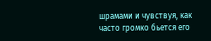шрамами и чувствуя, как часто громко бьется его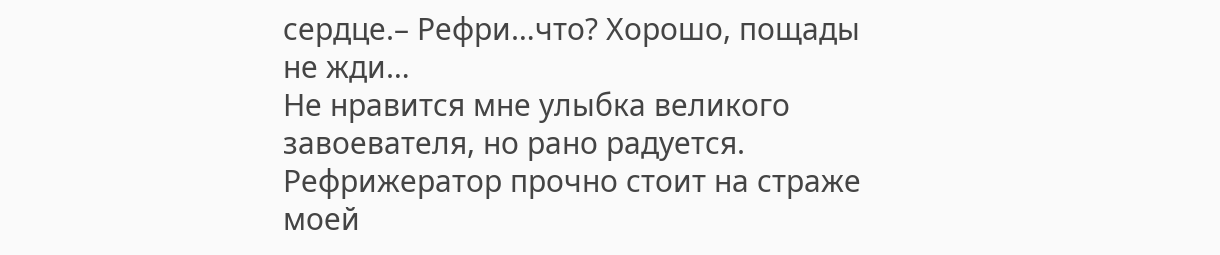сердце.– Рефри…что? Хорошо, пощады не жди…
Не нравится мне улыбка великого завоевателя, но рано радуется. Рефрижератор прочно стоит на страже моей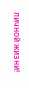личной жизни!